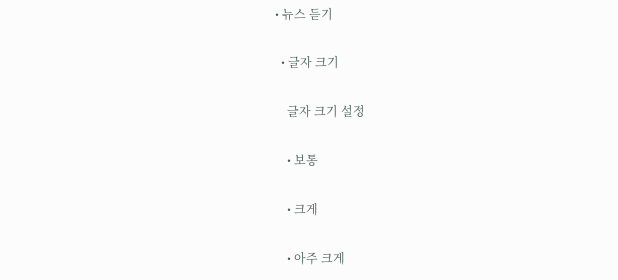• 뉴스 듣기

  • 글자 크기

    글자 크기 설정

    • 보통

    • 크게

    • 아주 크게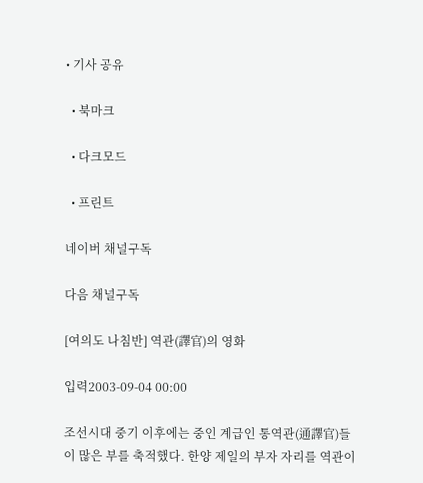• 기사 공유

  • 북마크

  • 다크모드

  • 프린트

네이버 채널구독

다음 채널구독

[여의도 나침반] 역관(譯官)의 영화

입력2003-09-04 00:00

조선시대 중기 이후에는 중인 계급인 통역관(通譯官)들이 많은 부를 축적했다. 한양 제일의 부자 자리를 역관이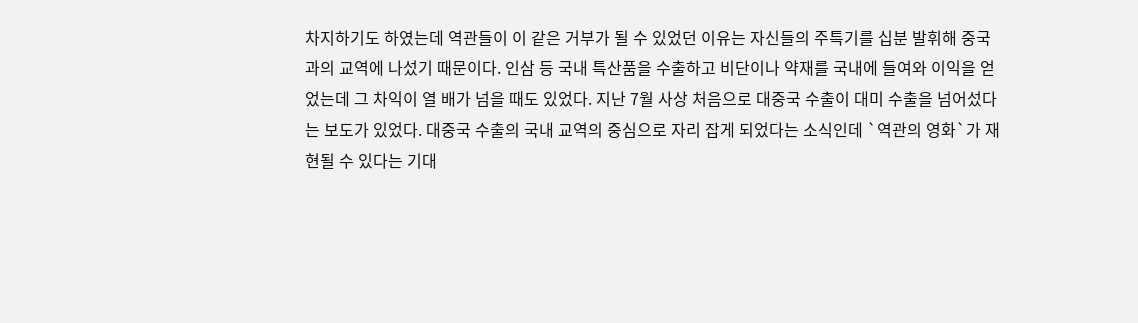차지하기도 하였는데 역관들이 이 같은 거부가 될 수 있었던 이유는 자신들의 주특기를 십분 발휘해 중국과의 교역에 나섰기 때문이다. 인삼 등 국내 특산품을 수출하고 비단이나 약재를 국내에 들여와 이익을 얻었는데 그 차익이 열 배가 넘을 때도 있었다. 지난 7월 사상 처음으로 대중국 수출이 대미 수출을 넘어섰다는 보도가 있었다. 대중국 수출의 국내 교역의 중심으로 자리 잡게 되었다는 소식인데 `역관의 영화`가 재현될 수 있다는 기대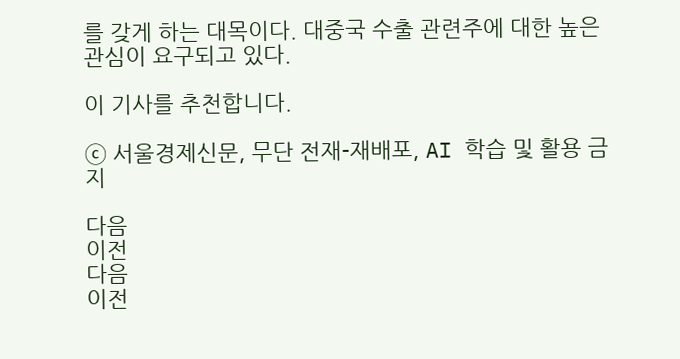를 갖게 하는 대목이다. 대중국 수출 관련주에 대한 높은 관심이 요구되고 있다.

이 기사를 추천합니다.

ⓒ 서울경제신문, 무단 전재-재배포, AI 학습 및 활용 금지

다음
이전
다음
이전